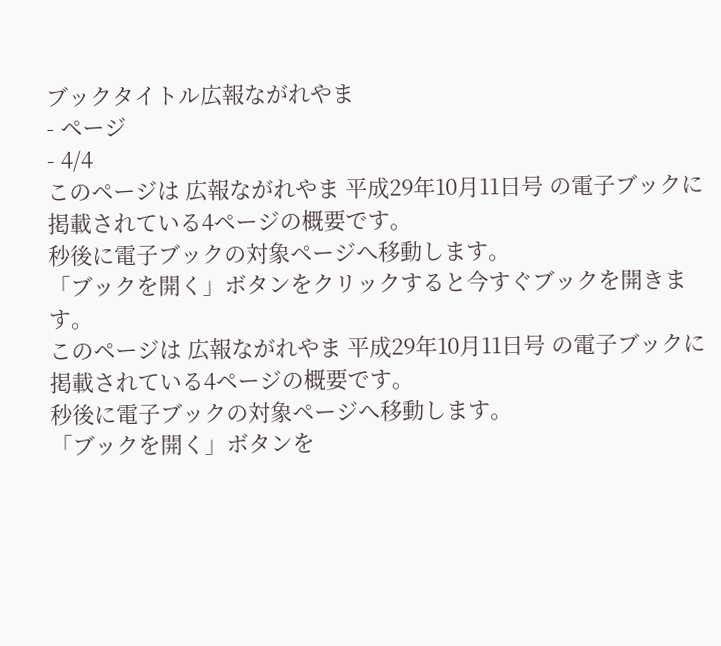ブックタイトル広報ながれやま
- ページ
- 4/4
このページは 広報ながれやま 平成29年10月11日号 の電子ブックに掲載されている4ページの概要です。
秒後に電子ブックの対象ページへ移動します。
「ブックを開く」ボタンをクリックすると今すぐブックを開きます。
このページは 広報ながれやま 平成29年10月11日号 の電子ブックに掲載されている4ページの概要です。
秒後に電子ブックの対象ページへ移動します。
「ブックを開く」ボタンを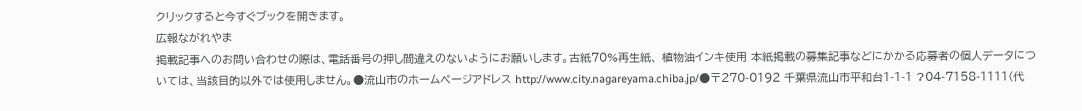クリックすると今すぐブックを開きます。
広報ながれやま
掲載記事へのお問い合わせの際は、電話番号の押し間違えのないようにお願いします。古紙70%再生紙、 植物油インキ使用 本紙掲載の募集記事などにかかる応募者の個人データについては、当該目的以外では使用しません。●流山市のホームページアドレス http://www.city.nagareyama.chiba.jp/●〒270-0192 千葉県流山市平和台1-1-1 ?04-7158-1111(代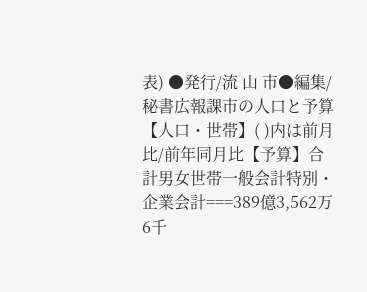表) ●発行/流 山 市●編集/秘書広報課市の人口と予算【人口・世帯】( )内は前月比/前年同月比【予算】合計男女世帯一般会計特別・企業会計===389億3,562万6千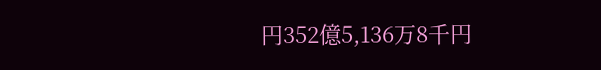円352億5,136万8千円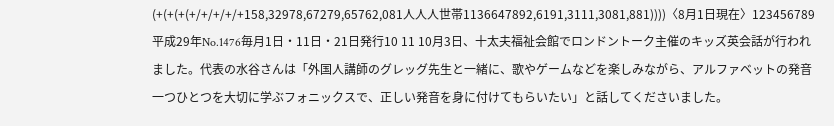(+(+(+(+/+/+/+/+158,32978,67279,65762,081人人人世帯1136647892,6191,3111,3081,881))))〈8月1日現在〉123456789平成29年No.1476毎月1日・11日・21日発行10 11 10月3日、十太夫福祉会館でロンドントーク主催のキッズ英会話が行われました。代表の水谷さんは「外国人講師のグレッグ先生と一緒に、歌やゲームなどを楽しみながら、アルファベットの発音一つひとつを大切に学ぶフォニックスで、正しい発音を身に付けてもらいたい」と話してくださいました。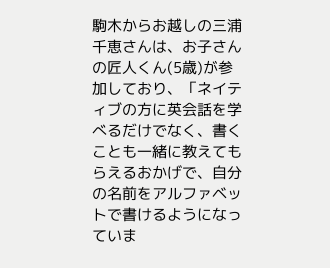駒木からお越しの三浦千恵さんは、お子さんの匠人くん(5歳)が参加しており、「ネイティブの方に英会話を学べるだけでなく、書くことも一緒に教えてもらえるおかげで、自分の名前をアルファベットで書けるようになっていま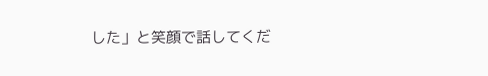した」と笑顔で話してくだ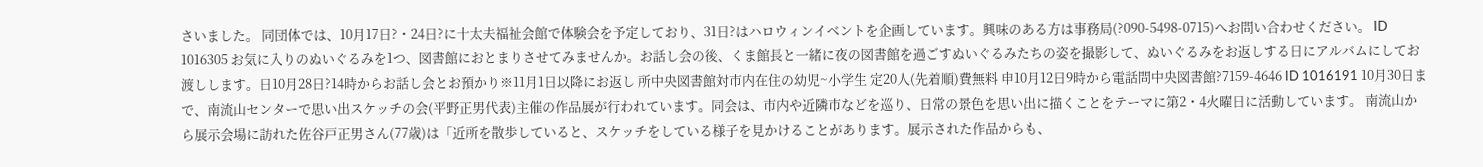さいました。 同団体では、10月17日?・24日?に十太夫福祉会館で体験会を予定しており、31日?はハロウィンイベントを企画しています。興味のある方は事務局(?090-5498-0715)へお問い合わせください。 ID 1016305 お気に入りのぬいぐるみを1つ、図書館におとまりさせてみませんか。お話し会の後、くま館長と一緒に夜の図書館を過ごすぬいぐるみたちの姿を撮影して、ぬいぐるみをお返しする日にアルバムにしてお渡しします。日10月28日?14時からお話し会とお預かり※11月1日以降にお返し 所中央図書館対市内在住の幼児~小学生 定20人(先着順)費無料 申10月12日9時から電話問中央図書館?7159-4646 ID 1016191 10月30日まで、南流山センターで思い出スケッチの会(平野正男代表)主催の作品展が行われています。同会は、市内や近隣市などを巡り、日常の景色を思い出に描くことをテーマに第2・4火曜日に活動しています。 南流山から展示会場に訪れた佐谷戸正男さん(77歳)は「近所を散歩していると、スケッチをしている様子を見かけることがあります。展示された作品からも、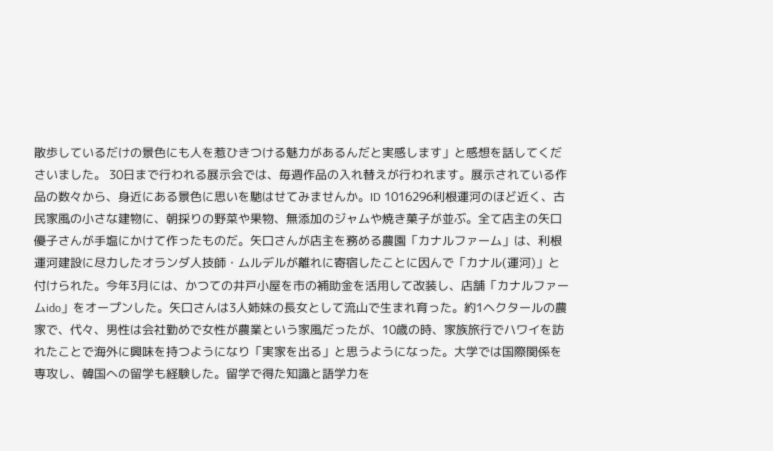散歩しているだけの景色にも人を惹ひきつける魅力があるんだと実感します」と感想を話してくださいました。 30日まで行われる展示会では、毎週作品の入れ替えが行われます。展示されている作品の数々から、身近にある景色に思いを馳はせてみませんか。ID 1016296利根運河のほど近く、古民家風の小さな建物に、朝採りの野菜や果物、無添加のジャムや焼き菓子が並ぶ。全て店主の矢口優子さんが手塩にかけて作ったものだ。矢口さんが店主を務める農園「カナルファーム」は、利根運河建設に尽力したオランダ人技師・ムルデルが離れに寄宿したことに因んで「カナル(運河)」と付けられた。今年3月には、かつての井戸小屋を市の補助金を活用して改装し、店舗「カナルファームido」をオープンした。矢口さんは3人姉妹の長女として流山で生まれ育った。約1ヘクタールの農家で、代々、男性は会社勤めで女性が農業という家風だったが、10歳の時、家族旅行でハワイを訪れたことで海外に興味を持つようになり「実家を出る」と思うようになった。大学では国際関係を専攻し、韓国への留学も経験した。留学で得た知識と語学力を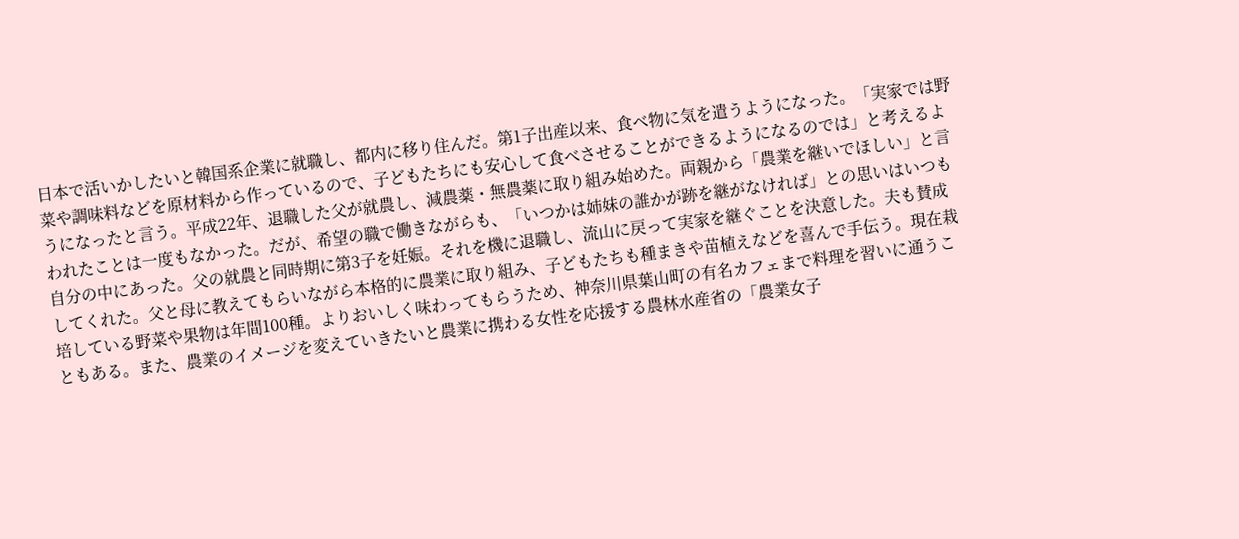日本で活いかしたいと韓国系企業に就職し、都内に移り住んだ。第1子出産以来、食べ物に気を遣うようになった。「実家では野菜や調味料などを原材料から作っているので、子どもたちにも安心して食べさせることができるようになるのでは」と考えるようになったと言う。平成22年、退職した父が就農し、減農薬・無農薬に取り組み始めた。両親から「農業を継いでほしい」と言われたことは一度もなかった。だが、希望の職で働きながらも、「いつかは姉妹の誰かが跡を継がなければ」との思いはいつも自分の中にあった。父の就農と同時期に第3子を妊娠。それを機に退職し、流山に戻って実家を継ぐことを決意した。夫も賛成してくれた。父と母に教えてもらいながら本格的に農業に取り組み、子どもたちも種まきや苗植えなどを喜んで手伝う。現在栽培している野菜や果物は年間100種。よりおいしく味わってもらうため、神奈川県葉山町の有名カフェまで料理を習いに通うこともある。また、農業のイメージを変えていきたいと農業に携わる女性を応援する農林水産省の「農業女子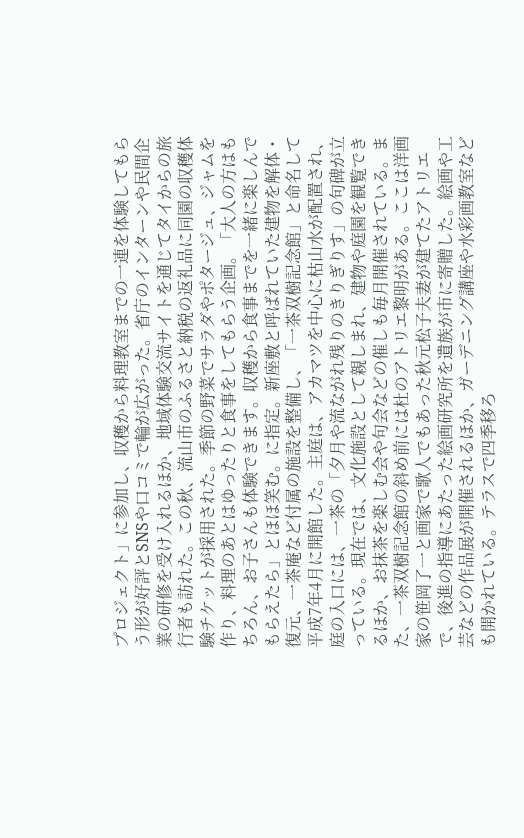プロジェクト」に参加し、収穫から料理教室までの一連を体験してもらう形が好評とSNSや口コミで輪が広がった。省庁のインターンや民間企業の研修を受け入れるほか、地域体験交流サイトを通じてタイからの旅行者も訪れた。この秋、流山市のふるさと納税の返礼品に同園の収穫体験チケットが採用された。季節の野菜でサラダやポタージュ、ジャムを作り、料理のあとはゆったりと食事をしてもらう企画。「大人の方はもちろん、お子さんも体験できます。収穫から食事までを一緒に楽しんでもらえたら」とほほ笑む。に指定。新座敷と呼ばれていた建物を解体・復元、一茶庵など付属の施設を整備し、「一茶双樹記念館」と命名して平成7年4月に開館した。主庭は、アカマツを中心に枯山水が配置され、庭の入口には、一茶の「夕月や流ながれ残りのきりぎりす」の句碑が立っている。現在では、文化施設として親しまれ、建物や庭園を観覧できるほか、お抹茶を楽しむ会や句会などの催しも毎月開催されている。また、一茶双樹記念館の斜め前には杜のアトリエ黎明がある。ここは洋画家の笹岡了一と画家で歌人でもあった秋元松子夫妻が建てたアトリエで、後進の指導にあたった絵画研究所を遺族が市に寄贈した。絵画や工芸などの作品展が開催されるほか、ガーデニング講座や水彩画教室なども開かれている。テラスで四季移ろ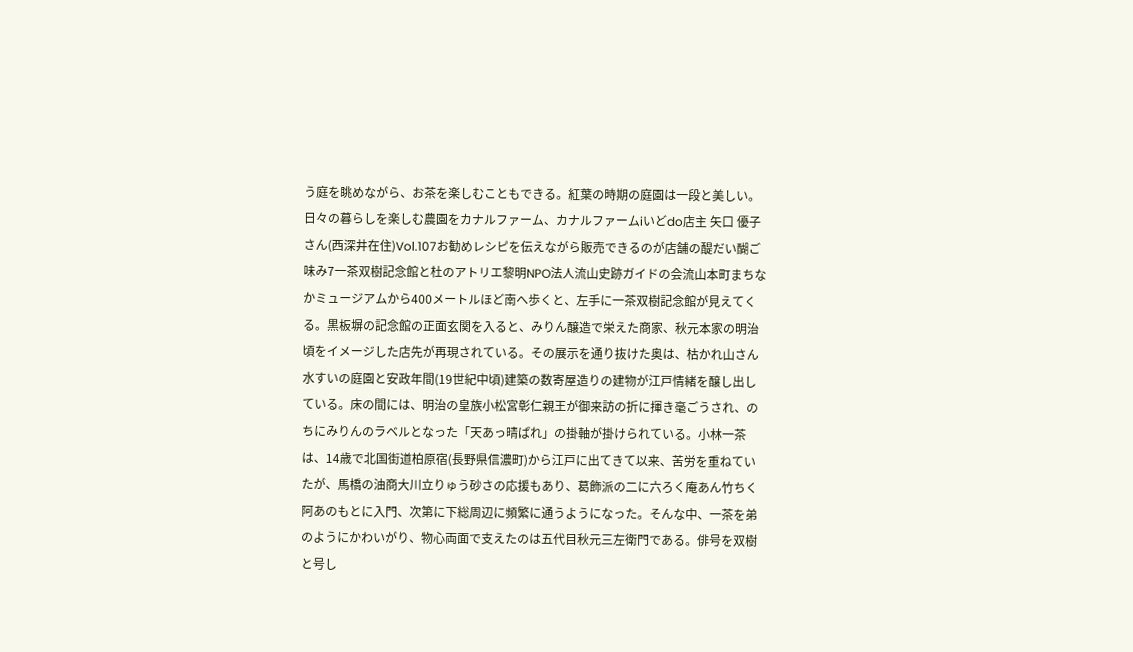う庭を眺めながら、お茶を楽しむこともできる。紅葉の時期の庭園は一段と美しい。日々の暮らしを楽しむ農園をカナルファーム、カナルファームiいどdo店主 矢口 優子さん(西深井在住)Vol.107お勧めレシピを伝えながら販売できるのが店舗の醍だい醐ご味み7一茶双樹記念館と杜のアトリエ黎明NPO法人流山史跡ガイドの会流山本町まちなかミュージアムから400メートルほど南へ歩くと、左手に一茶双樹記念館が見えてくる。黒板塀の記念館の正面玄関を入ると、みりん醸造で栄えた商家、秋元本家の明治頃をイメージした店先が再現されている。その展示を通り抜けた奥は、枯かれ山さん水すいの庭園と安政年間(19世紀中頃)建築の数寄屋造りの建物が江戸情緒を醸し出している。床の間には、明治の皇族小松宮彰仁親王が御来訪の折に揮き毫ごうされ、のちにみりんのラベルとなった「天あっ晴ぱれ」の掛軸が掛けられている。小林一茶は、14歳で北国街道柏原宿(長野県信濃町)から江戸に出てきて以来、苦労を重ねていたが、馬橋の油商大川立りゅう砂さの応援もあり、葛飾派の二に六ろく庵あん竹ちく阿あのもとに入門、次第に下総周辺に頻繁に通うようになった。そんな中、一茶を弟のようにかわいがり、物心両面で支えたのは五代目秋元三左衛門である。俳号を双樹と号し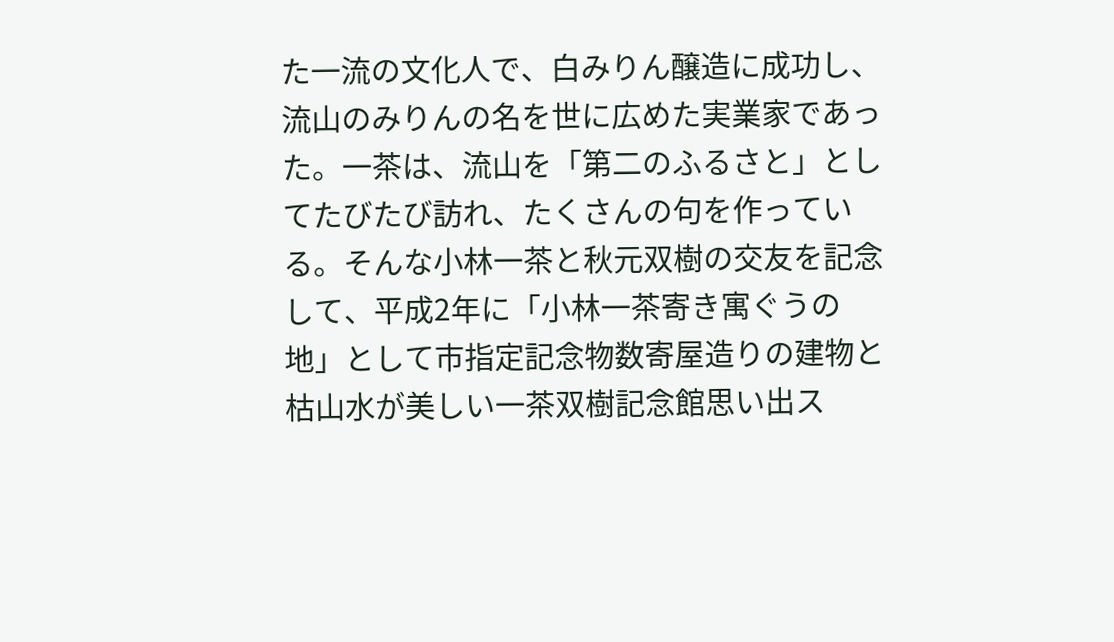た一流の文化人で、白みりん醸造に成功し、流山のみりんの名を世に広めた実業家であった。一茶は、流山を「第二のふるさと」としてたびたび訪れ、たくさんの句を作っている。そんな小林一茶と秋元双樹の交友を記念して、平成2年に「小林一茶寄き寓ぐうの地」として市指定記念物数寄屋造りの建物と枯山水が美しい一茶双樹記念館思い出ス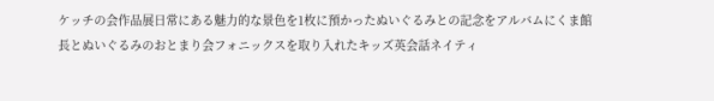ケッチの会作品展日常にある魅力的な景色を1枚に預かったぬいぐるみとの記念をアルバムにくま館長とぬいぐるみのおとまり会フォニックスを取り入れたキッズ英会話ネイティ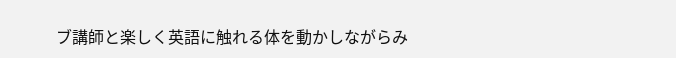ブ講師と楽しく英語に触れる体を動かしながらみ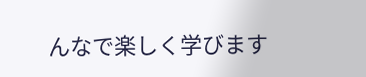んなで楽しく学びます